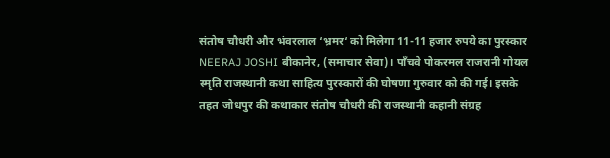संतोष चौधरी और भंवरलाल ‘भ्रमर‘ को मिलेगा 11-11 हजार रुपये का पुरस्कार
NEERAJ JOSHI बीकानेर, (समाचार सेवा)। पाँचवे पोकरमल राजरानी गोयल स्मृति राजस्थानी कथा साहित्य पुरस्कारों की घोषणा गुरुवार को की गई। इसके तहत जोधपुर की कथाकार संतोष चौधरी की राजस्थानी कहानी संग्रह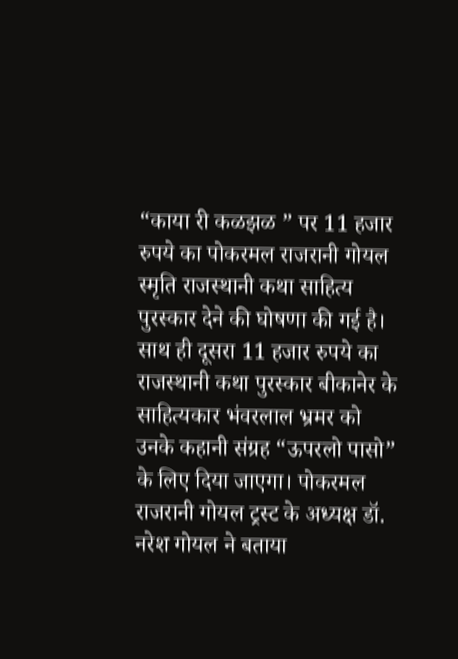“काया री कळझळ ” पर 11 हजार रुपये का पोकरमल राजरानी गोयल स्मृति राजस्थानी कथा साहित्य पुरस्कार देने की घोषणा की गई है।
साथ ही दूसरा 11 हजार रुपये का राजस्थानी कथा पुरस्कार बीकानेर के साहित्यकार भंवरलाल भ्रमर को उनके कहानी संग्रह “ऊपरलो पासो” के लिए दिया जाएगा। पोकरमल राजरानी गोयल ट्रस्ट के अध्यक्ष डॉ. नरेश गोयल ने बताया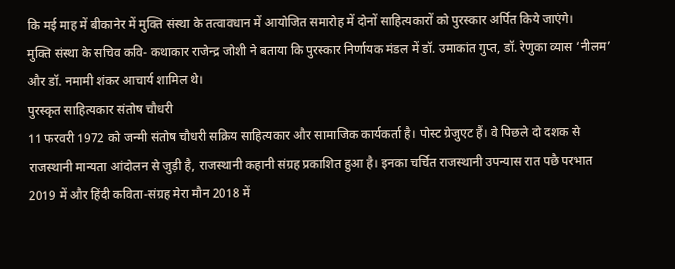कि मई माह में बीकानेर में मुक्ति संस्था के तत्वावधान में आयोजित समारोह में दोनों साहित्यकारों को पुरस्कार अर्पित किये जाएंगे।
मुक्ति संस्था के सचिव कवि- कथाकार राजेन्द्र जोशी ने बताया कि पुरस्कार निर्णायक मंडल में डॉ. उमाकांत गुप्त, डॉ. रेणुका व्यास ‘नीलम’ और डॉ. नमामी शंकर आचार्य शामिल थे।
पुरस्कृत साहित्यकार संतोष चौधरी
11 फरवरी 1972 को जन्मी संतोष चौधरी सक्रिय साहित्यकार और सामाजिक कार्यकर्ता है। पोस्ट ग्रेजुएट हैं। वे पिछले दो दशक से राजस्थानी मान्यता आंदोलन से जुड़ी है, राजस्थानी कहानी संग्रह प्रकाशित हुआ है। इनका चर्चित राजस्थानी उपन्यास रात पछै परभात 2019 में और हिंदी कविता-संग्रह मेरा मौन 2018 में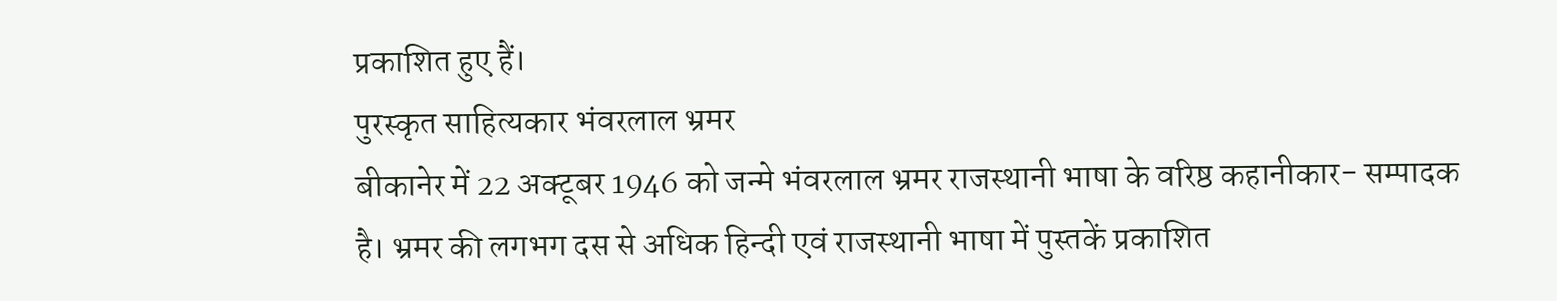प्रकाशित हुए हैं।
पुरस्कृत साहित्यकार भंवरलाल भ्रमर
बीकानेर में 22 अक्टूबर 1946 को जन्मे भंवरलाल भ्रमर राजस्थानी भाषा के वरिष्ठ कहानीकार- सम्पादक है। भ्रमर की लगभग दस से अधिक हिन्दी एवं राजस्थानी भाषा में पुस्तकें प्रकाशित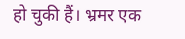हो चुकी हैं। भ्रमर एक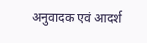अनुवादक एवं आदर्श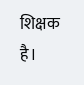शिक्षक है।